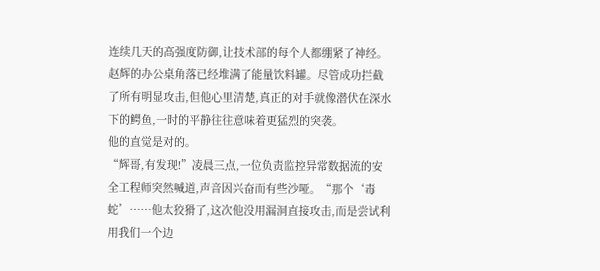连续几天的高强度防御,让技术部的每个人都绷紧了神经。赵辉的办公桌角落已经堆满了能量饮料罐。尽管成功拦截了所有明显攻击,但他心里清楚,真正的对手就像潜伏在深水下的鳄鱼,一时的平静往往意味着更猛烈的突袭。
他的直觉是对的。
“辉哥,有发现!”凌晨三点,一位负责监控异常数据流的安全工程师突然喊道,声音因兴奋而有些沙哑。“那个‘毒蛇’……他太狡猾了,这次他没用漏洞直接攻击,而是尝试利用我们一个边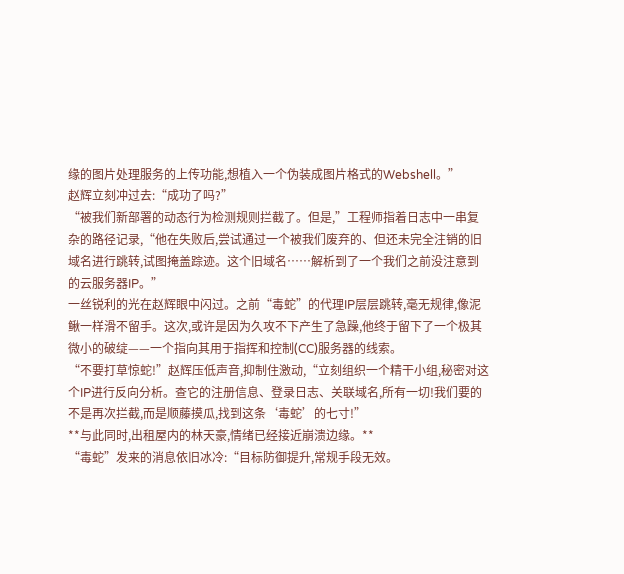缘的图片处理服务的上传功能,想植入一个伪装成图片格式的Webshell。”
赵辉立刻冲过去:“成功了吗?”
“被我们新部署的动态行为检测规则拦截了。但是,”工程师指着日志中一串复杂的路径记录,“他在失败后,尝试通过一个被我们废弃的、但还未完全注销的旧域名进行跳转,试图掩盖踪迹。这个旧域名……解析到了一个我们之前没注意到的云服务器IP。”
一丝锐利的光在赵辉眼中闪过。之前“毒蛇”的代理IP层层跳转,毫无规律,像泥鳅一样滑不留手。这次,或许是因为久攻不下产生了急躁,他终于留下了一个极其微小的破绽——一个指向其用于指挥和控制(CC)服务器的线索。
“不要打草惊蛇!”赵辉压低声音,抑制住激动,“立刻组织一个精干小组,秘密对这个IP进行反向分析。查它的注册信息、登录日志、关联域名,所有一切!我们要的不是再次拦截,而是顺藤摸瓜,找到这条‘毒蛇’的七寸!”
**与此同时,出租屋内的林天豪,情绪已经接近崩溃边缘。**
“毒蛇”发来的消息依旧冰冷:“目标防御提升,常规手段无效。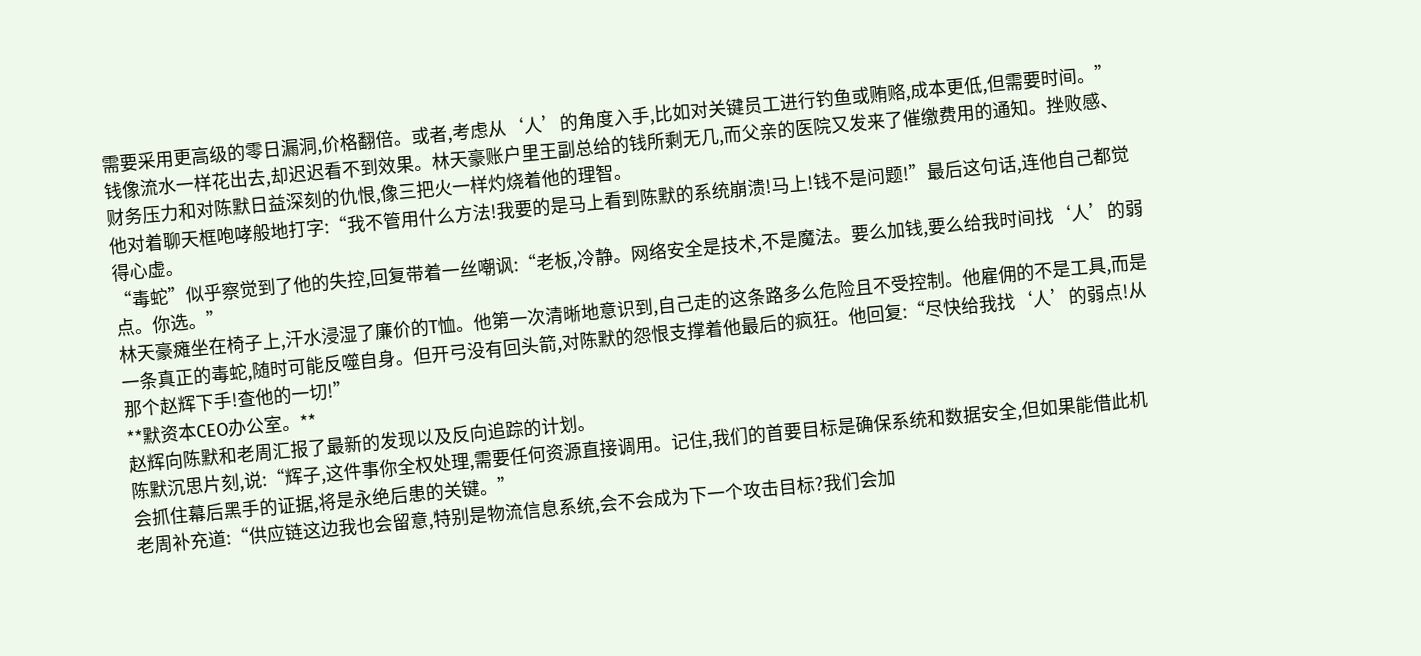需要采用更高级的零日漏洞,价格翻倍。或者,考虑从‘人’的角度入手,比如对关键员工进行钓鱼或贿赂,成本更低,但需要时间。”
钱像流水一样花出去,却迟迟看不到效果。林天豪账户里王副总给的钱所剩无几,而父亲的医院又发来了催缴费用的通知。挫败感、财务压力和对陈默日益深刻的仇恨,像三把火一样灼烧着他的理智。
他对着聊天框咆哮般地打字:“我不管用什么方法!我要的是马上看到陈默的系统崩溃!马上!钱不是问题!”最后这句话,连他自己都觉得心虚。
“毒蛇”似乎察觉到了他的失控,回复带着一丝嘲讽:“老板,冷静。网络安全是技术,不是魔法。要么加钱,要么给我时间找‘人’的弱点。你选。”
林天豪瘫坐在椅子上,汗水浸湿了廉价的T恤。他第一次清晰地意识到,自己走的这条路多么危险且不受控制。他雇佣的不是工具,而是一条真正的毒蛇,随时可能反噬自身。但开弓没有回头箭,对陈默的怨恨支撑着他最后的疯狂。他回复:“尽快给我找‘人’的弱点!从那个赵辉下手!查他的一切!”
**默资本CEO办公室。**
赵辉向陈默和老周汇报了最新的发现以及反向追踪的计划。
陈默沉思片刻,说:“辉子,这件事你全权处理,需要任何资源直接调用。记住,我们的首要目标是确保系统和数据安全,但如果能借此机会抓住幕后黑手的证据,将是永绝后患的关键。”
老周补充道:“供应链这边我也会留意,特别是物流信息系统,会不会成为下一个攻击目标?我们会加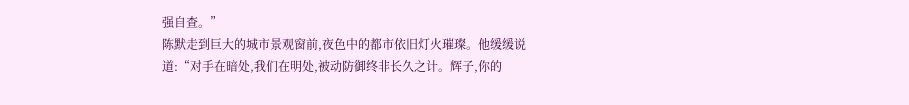强自查。”
陈默走到巨大的城市景观窗前,夜色中的都市依旧灯火璀璨。他缓缓说道:“对手在暗处,我们在明处,被动防御终非长久之计。辉子,你的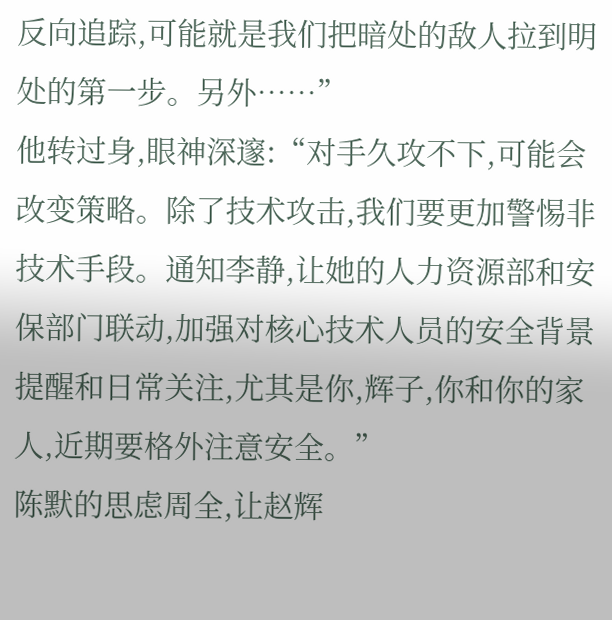反向追踪,可能就是我们把暗处的敌人拉到明处的第一步。另外……”
他转过身,眼神深邃:“对手久攻不下,可能会改变策略。除了技术攻击,我们要更加警惕非技术手段。通知李静,让她的人力资源部和安保部门联动,加强对核心技术人员的安全背景提醒和日常关注,尤其是你,辉子,你和你的家人,近期要格外注意安全。”
陈默的思虑周全,让赵辉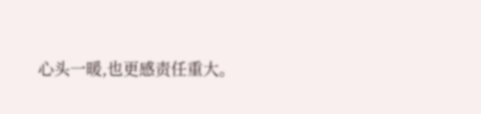心头一暖,也更感责任重大。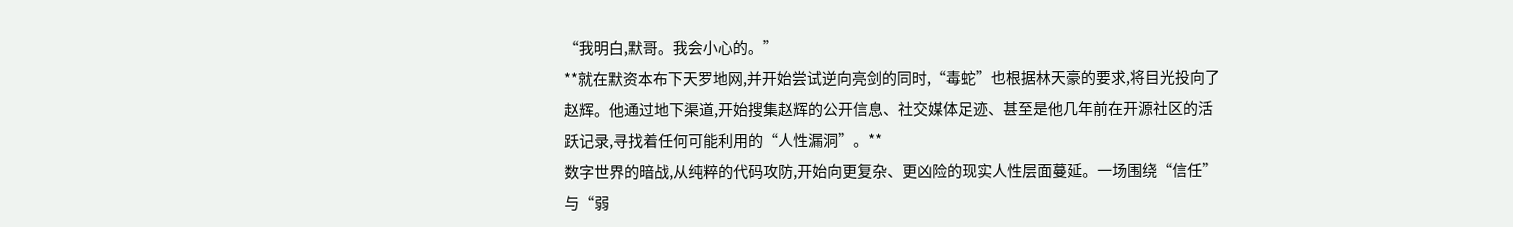“我明白,默哥。我会小心的。”
**就在默资本布下天罗地网,并开始尝试逆向亮剑的同时,“毒蛇”也根据林天豪的要求,将目光投向了赵辉。他通过地下渠道,开始搜集赵辉的公开信息、社交媒体足迹、甚至是他几年前在开源社区的活跃记录,寻找着任何可能利用的“人性漏洞”。**
数字世界的暗战,从纯粹的代码攻防,开始向更复杂、更凶险的现实人性层面蔓延。一场围绕“信任”与“弱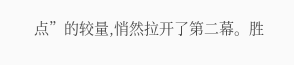点”的较量,悄然拉开了第二幕。胜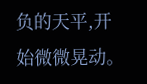负的天平,开始微微晃动。